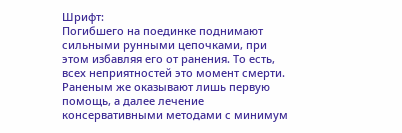Шрифт:
Погибшего на поединке поднимают сильными рунными цепочками, при этом избавляя его от ранения. То есть, всех неприятностей это момент смерти. Раненым же оказывают лишь первую помощь, а далее лечение консервативными методами с минимум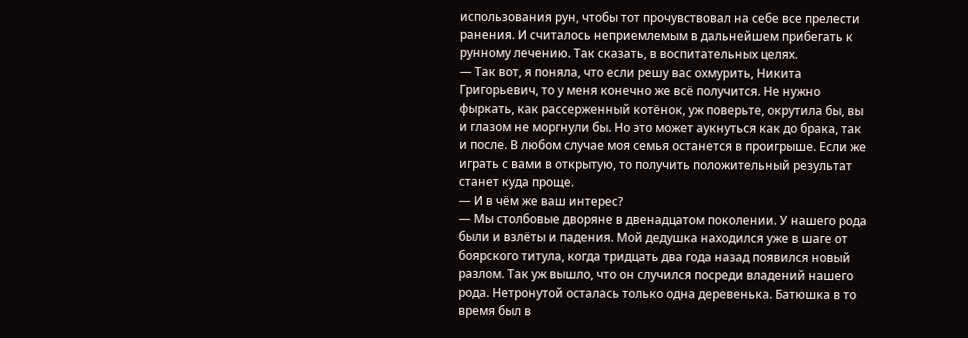использования рун, чтобы тот прочувствовал на себе все прелести ранения. И считалось неприемлемым в дальнейшем прибегать к рунному лечению. Так сказать, в воспитательных целях.
— Так вот, я поняла, что если решу вас охмурить, Никита Григорьевич, то у меня конечно же всё получится. Не нужно фыркать, как рассерженный котёнок, уж поверьте, окрутила бы, вы и глазом не моргнули бы. Но это может аукнуться как до брака, так и после. В любом случае моя семья останется в проигрыше. Если же играть с вами в открытую, то получить положительный результат станет куда проще.
— И в чём же ваш интерес?
— Мы столбовые дворяне в двенадцатом поколении. У нашего рода были и взлёты и падения. Мой дедушка находился уже в шаге от боярского титула, когда тридцать два года назад появился новый разлом. Так уж вышло, что он случился посреди владений нашего рода. Нетронутой осталась только одна деревенька. Батюшка в то время был в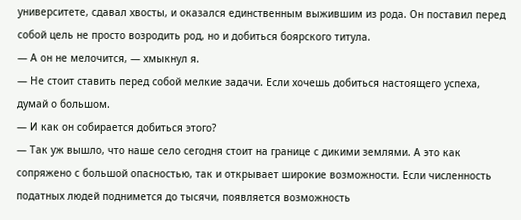университете, сдавал хвосты, и оказался единственным выжившим из рода. Он поставил перед собой цель не просто возродить род, но и добиться боярского титула.
— А он не мелочится, — хмыкнул я.
— Не стоит ставить перед собой мелкие задачи. Если хочешь добиться настоящего успеха, думай о большом.
— И как он собирается добиться этого?
— Так уж вышло, что наше село сегодня стоит на границе с дикими землями. А это как сопряжено с большой опасностью, так и открывает широкие возможности. Если численность податных людей поднимется до тысячи, появляется возможность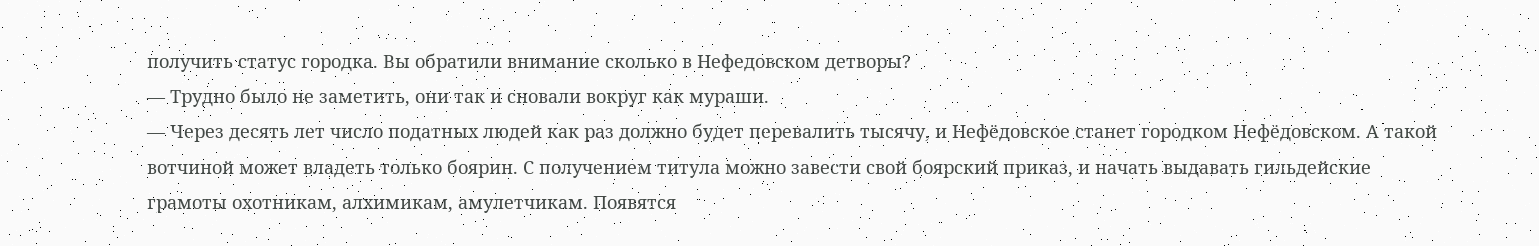получить статус городка. Вы обратили внимание сколько в Нефедовском детворы?
— Трудно было не заметить, они так и сновали вокруг как мураши.
— Через десять лет число податных людей как раз должно будет перевалить тысячу, и Нефёдовское станет городком Нефёдовском. А такой вотчиной может владеть только боярин. С получением титула можно завести свой боярский приказ, и начать выдавать гильдейские грамоты охотникам, алхимикам, амулетчикам. Появятся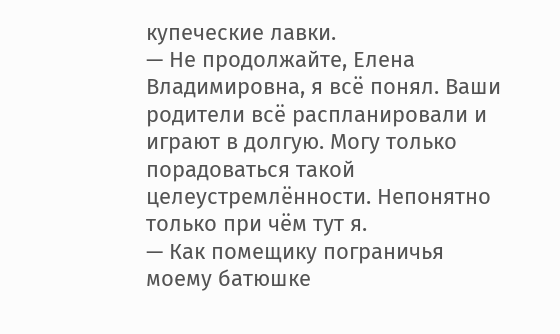купеческие лавки.
— Не продолжайте, Елена Владимировна, я всё понял. Ваши родители всё распланировали и играют в долгую. Могу только порадоваться такой целеустремлённости. Непонятно только при чём тут я.
— Как помещику пограничья моему батюшке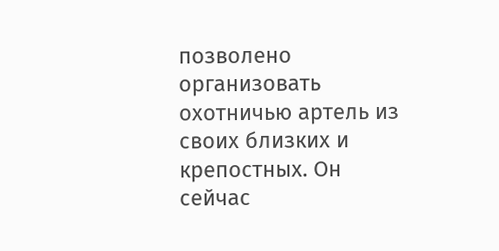позволено организовать охотничью артель из своих близких и крепостных. Он сейчас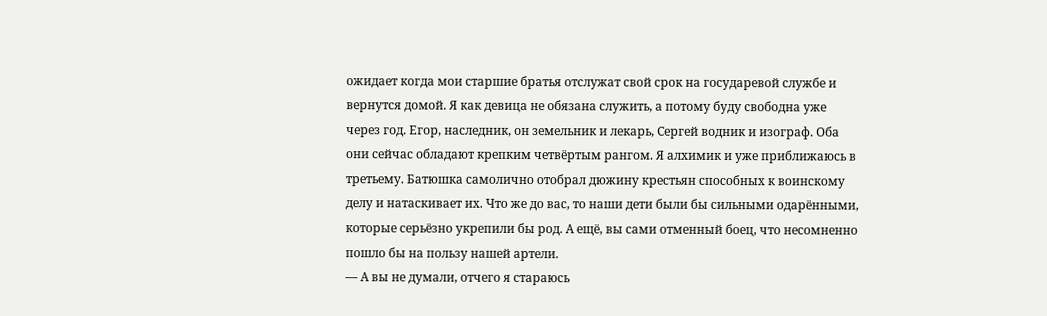ожидает когда мои старшие братья отслужат свой срок на государевой службе и вернутся домой. Я как девица не обязана служить, а потому буду свободна уже через год. Егор, наследник, он земельник и лекарь, Сергей водник и изограф. Оба они сейчас обладают крепким четвёртым рангом. Я алхимик и уже приближаюсь в третьему. Батюшка самолично отобрал дюжину крестьян способных к воинскому делу и натаскивает их. Что же до вас, то наши дети были бы сильными одарёнными, которые серьёзно укрепили бы род. А ещё, вы сами отменный боец, что несомненно пошло бы на пользу нашей артели.
— А вы не думали, отчего я стараюсь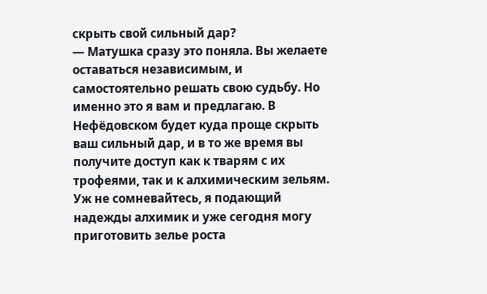скрыть свой сильный дар?
— Матушка сразу это поняла. Вы желаете оставаться независимым, и самостоятельно решать свою судьбу. Но именно это я вам и предлагаю. В Нефёдовском будет куда проще скрыть ваш сильный дар, и в то же время вы получите доступ как к тварям с их трофеями, так и к алхимическим зельям. Уж не сомневайтесь, я подающий надежды алхимик и уже сегодня могу приготовить зелье роста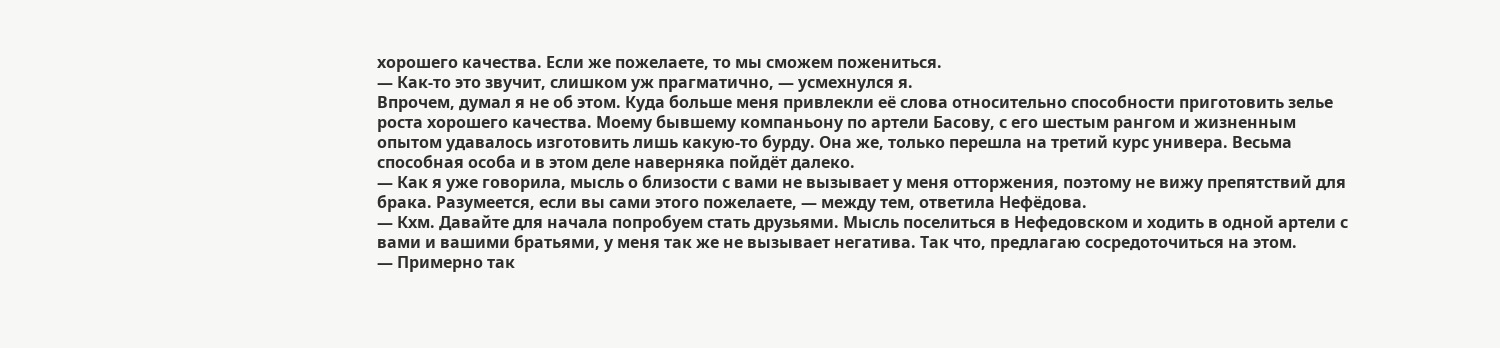хорошего качества. Если же пожелаете, то мы сможем пожениться.
— Как-то это звучит, слишком уж прагматично, — усмехнулся я.
Впрочем, думал я не об этом. Куда больше меня привлекли её слова относительно способности приготовить зелье роста хорошего качества. Моему бывшему компаньону по артели Басову, с его шестым рангом и жизненным опытом удавалось изготовить лишь какую-то бурду. Она же, только перешла на третий курс универа. Весьма способная особа и в этом деле наверняка пойдёт далеко.
— Как я уже говорила, мысль о близости с вами не вызывает у меня отторжения, поэтому не вижу препятствий для брака. Разумеется, если вы сами этого пожелаете, — между тем, ответила Нефёдова.
— Кхм. Давайте для начала попробуем стать друзьями. Мысль поселиться в Нефедовском и ходить в одной артели с вами и вашими братьями, у меня так же не вызывает негатива. Так что, предлагаю сосредоточиться на этом.
— Примерно так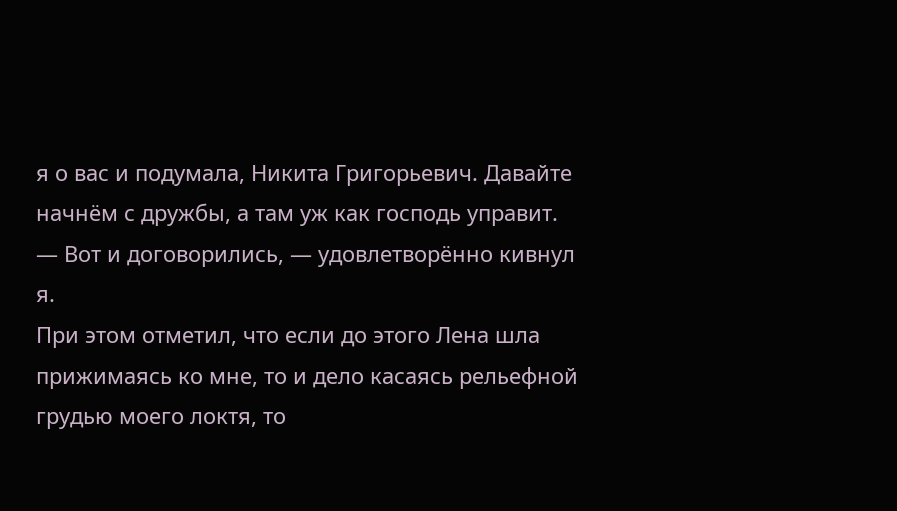я о вас и подумала, Никита Григорьевич. Давайте начнём с дружбы, а там уж как господь управит.
— Вот и договорились, — удовлетворённо кивнул я.
При этом отметил, что если до этого Лена шла прижимаясь ко мне, то и дело касаясь рельефной грудью моего локтя, то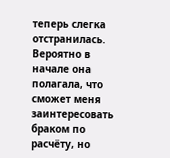теперь слегка отстранилась. Вероятно в начале она полагала, что сможет меня заинтересовать браком по расчёту, но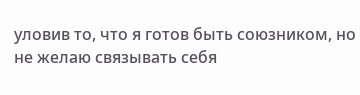уловив то, что я готов быть союзником, но не желаю связывать себя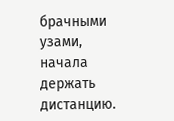брачными узами, начала держать дистанцию.